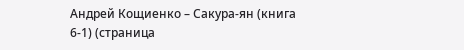Андрей Кощиенко – Сакура-ян (книга 6-1) (страница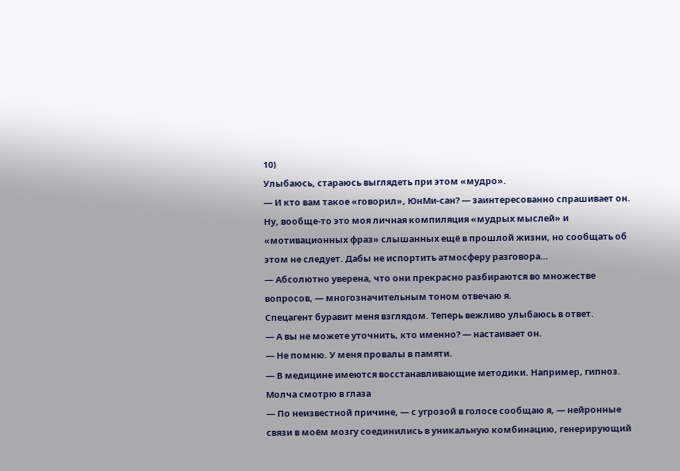10)
Улыбаюсь, стараюсь выглядеть при этом «мудро».
— И кто вам такое «говорил», ЮнМи-сан? — заинтересованно спрашивает он.
Ну, вообще-то это моя личная компиляция «мудрых мыслей» и «мотивационных фраз» слышанных ещё в прошлой жизни, но сообщать об этом не следует. Дабы не испортить атмосферу разговора…
— Абсолютно уверена, что они прекрасно разбираются во множестве вопросов, — многозначительным тоном отвечаю я.
Спецагент буравит меня взглядом. Теперь вежливо улыбаюсь в ответ.
— А вы не можете уточнить, кто именно? — настаивает он.
— Не помню. У меня провалы в памяти.
— В медицине имеются восстанавливающие методики. Например, гипноз.
Молча смотрю в глаза
— По неизвестной причине, — с угрозой в голосе сообщаю я, — нейронные связи в моём мозгу соединились в уникальную комбинацию, генерирующий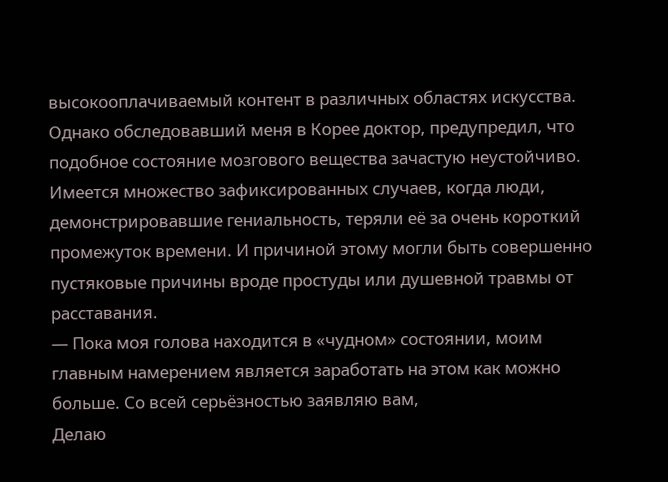высокооплачиваемый контент в различных областях искусства. Однако обследовавший меня в Корее доктор, предупредил, что подобное состояние мозгового вещества зачастую неустойчиво. Имеется множество зафиксированных случаев, когда люди, демонстрировавшие гениальность, теряли её за очень короткий промежуток времени. И причиной этому могли быть совершенно пустяковые причины вроде простуды или душевной травмы от расставания.
— Пока моя голова находится в «чудном» состоянии, моим главным намерением является заработать на этом как можно больше. Со всей серьёзностью заявляю вам,
Делаю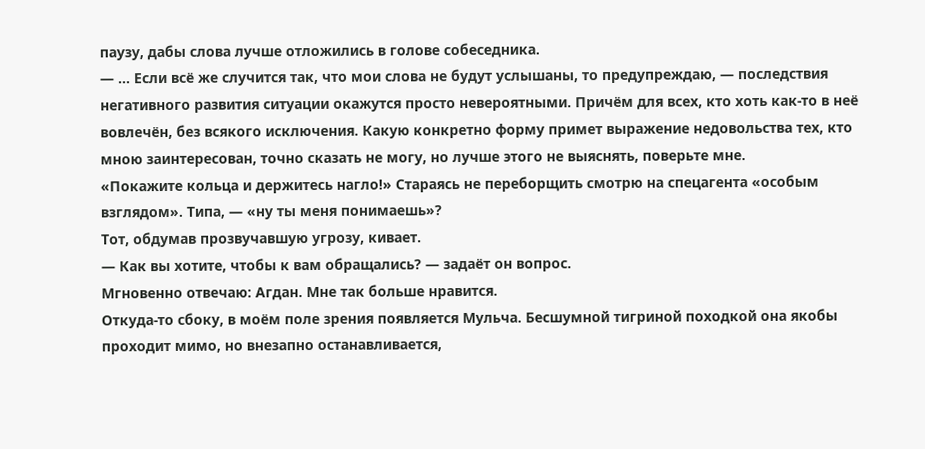паузу, дабы слова лучше отложились в голове собеседника.
— … Если всё же случится так, что мои слова не будут услышаны, то предупреждаю, — последствия негативного развития ситуации окажутся просто невероятными. Причём для всех, кто хоть как-то в неё вовлечён, без всякого исключения. Какую конкретно форму примет выражение недовольства тех, кто мною заинтересован, точно сказать не могу, но лучше этого не выяснять, поверьте мне.
«Покажите кольца и держитесь нагло!» Стараясь не переборщить смотрю на спецагента «особым взглядом». Типа, — «ну ты меня понимаешь»?
Тот, обдумав прозвучавшую угрозу, кивает.
— Как вы хотите, чтобы к вам обращались? — задаёт он вопрос.
Мгновенно отвечаю: Агдан. Мне так больше нравится.
Откуда-то сбоку, в моём поле зрения появляется Мульча. Бесшумной тигриной походкой она якобы проходит мимо, но внезапно останавливается,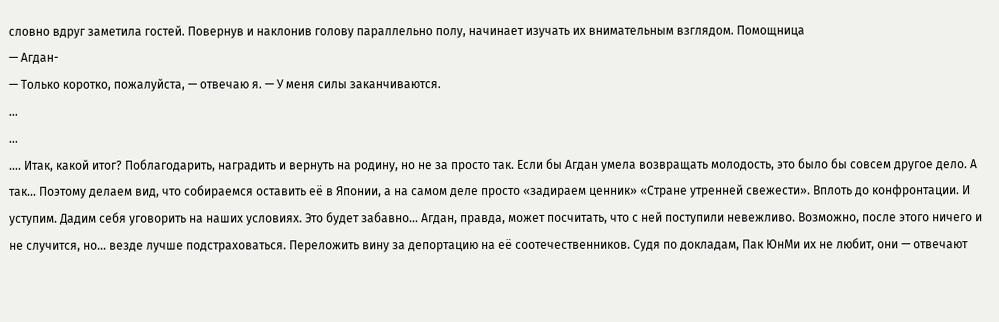словно вдруг заметила гостей. Повернув и наклонив голову параллельно полу, начинает изучать их внимательным взглядом. Помощница
— Агдан-
— Только коротко, пожалуйста, — отвечаю я. — У меня силы заканчиваются.
…
…
…. Итак, какой итог? Поблагодарить, наградить и вернуть на родину, но не за просто так. Если бы Агдан умела возвращать молодость, это было бы совсем другое дело. А так… Поэтому делаем вид, что собираемся оставить её в Японии, а на самом деле просто «задираем ценник» «Стране утренней свежести». Вплоть до конфронтации. И уступим. Дадим себя уговорить на наших условиях. Это будет забавно… Агдан, правда, может посчитать, что с ней поступили невежливо. Возможно, после этого ничего и не случится, но… везде лучше подстраховаться. Переложить вину за депортацию на её соотечественников. Судя по докладам, Пак ЮнМи их не любит, они — отвечают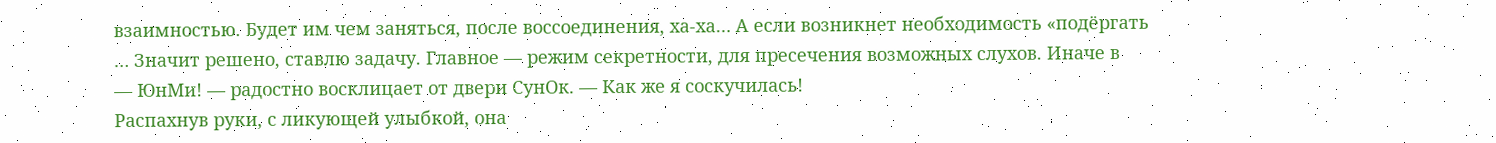взаимностью. Будет им чем заняться, после воссоединения, ха-ха… А если возникнет необходимость «подёргать
… Значит решено, ставлю задачу. Главное — режим секретности, для пресечения возможных слухов. Иначе в
— ЮнМи! — радостно восклицает от двери СунОк. — Как же я соскучилась!
Распахнув руки, с ликующей улыбкой, она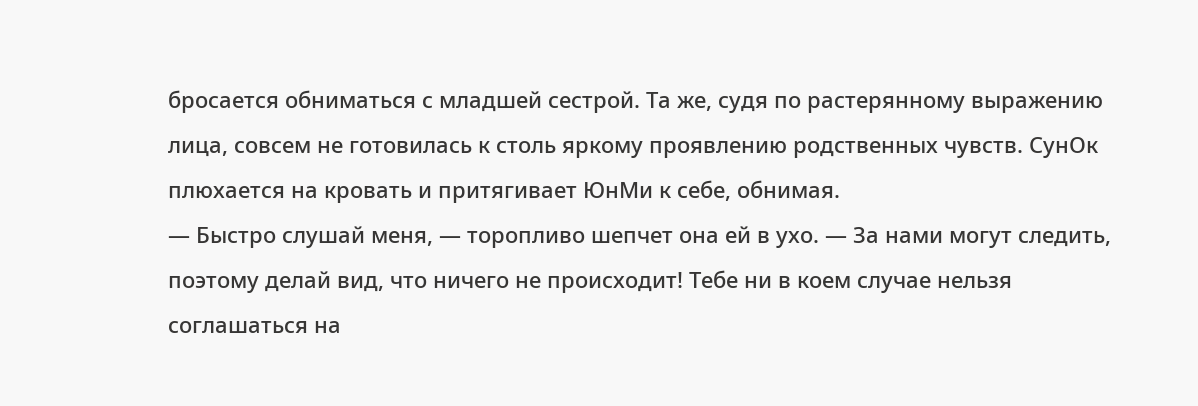бросается обниматься с младшей сестрой. Та же, судя по растерянному выражению лица, совсем не готовилась к столь яркому проявлению родственных чувств. СунОк плюхается на кровать и притягивает ЮнМи к себе, обнимая.
— Быстро слушай меня, — торопливо шепчет она ей в ухо. — За нами могут следить, поэтому делай вид, что ничего не происходит! Тебе ни в коем случае нельзя соглашаться на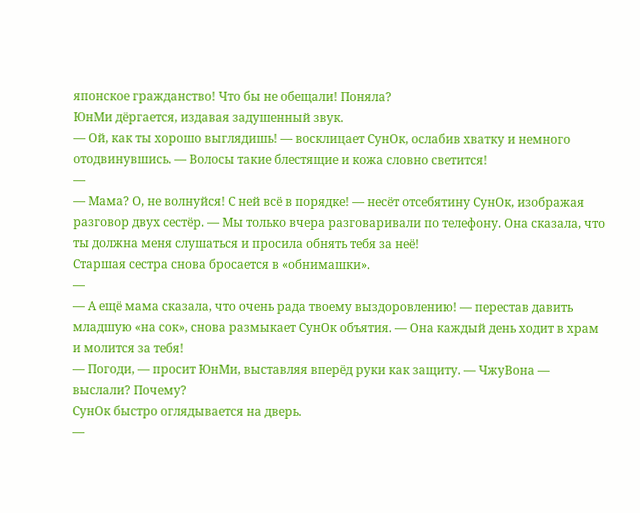японское гражданство! Что бы не обещали! Поняла?
ЮнМи дёргается, издавая задушенный звук.
— Ой, как ты хорошо выглядишь! — восклицает СунОк, ослабив хватку и немного отодвинувшись. — Волосы такие блестящие и кожа словно светится!
—
— Мама? О, не волнуйся! С ней всё в порядке! — несёт отсебятину СунОк, изображая разговор двух сестёр. — Мы только вчера разговаривали по телефону. Она сказала, что ты должна меня слушаться и просила обнять тебя за неё!
Старшая сестра снова бросается в «обнимашки».
—
— А ещё мама сказала, что очень рада твоему выздоровлению! — перестав давить младшую «на сок», снова размыкает СунОк объятия. — Она каждый день ходит в храм и молится за тебя!
— Погоди, — просит ЮнМи, выставляя вперёд руки как защиту. — ЧжуВона — выслали? Почему?
СунОк быстро оглядывается на дверь.
—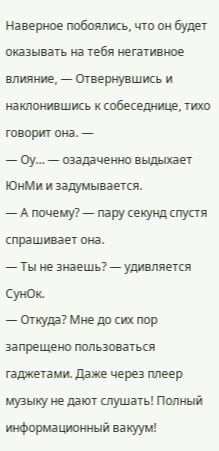Наверное побоялись, что он будет оказывать на тебя негативное влияние, — Отвернувшись и наклонившись к собеседнице, тихо говорит она. —
— Оу… — озадаченно выдыхает ЮнМи и задумывается.
— А почему? — пару секунд спустя спрашивает она.
— Ты не знаешь? — удивляется СунОк.
— Откуда? Мне до сих пор запрещено пользоваться гаджетами. Даже через плеер музыку не дают слушать! Полный информационный вакуум!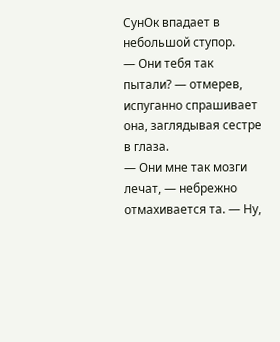СунОк впадает в небольшой ступор.
— Они тебя так пытали? — отмерев, испуганно спрашивает она, заглядывая сестре в глаза.
— Они мне так мозги лечат, — небрежно отмахивается та. — Ну,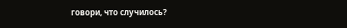говори, что случилось?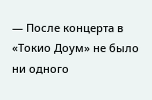— После концерта в «Токио Доум» не было ни одного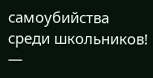самоубийства среди школьников! —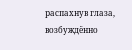распахнув глаза, возбуждённо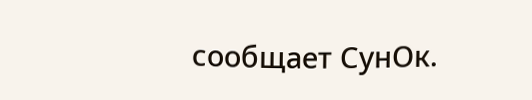сообщает СунОк.